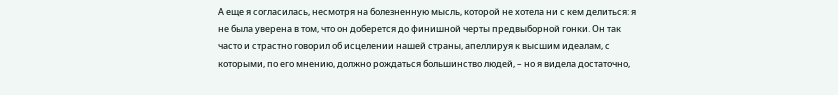А еще я согласилась, несмотря на болезненную мысль, которой не хотела ни с кем делиться: я не была уверена в том, что он доберется до финишной черты предвыборной гонки. Он так часто и страстно говорил об исцелении нашей страны, апеллируя к высшим идеалам, с которыми, по его мнению, должно рождаться большинство людей, – но я видела достаточно,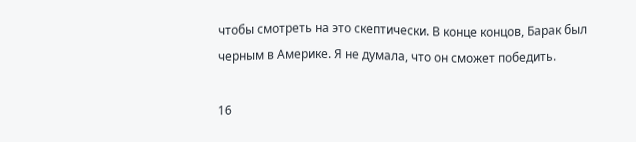чтобы смотреть на это скептически. В конце концов, Барак был черным в Америке. Я не думала, что он сможет победить.

16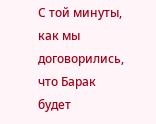С той минуты, как мы договорились, что Барак будет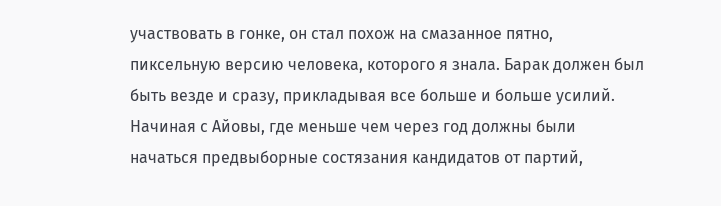участвовать в гонке, он стал похож на смазанное пятно, пиксельную версию человека, которого я знала. Барак должен был быть везде и сразу, прикладывая все больше и больше усилий. Начиная с Айовы, где меньше чем через год должны были начаться предвыборные состязания кандидатов от партий,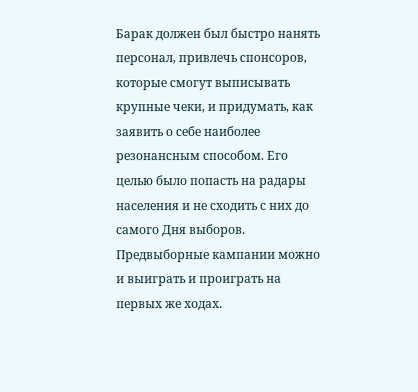Барак должен был быстро нанять персонал, привлечь спонсоров, которые смогут выписывать крупные чеки, и придумать, как заявить о себе наиболее резонансным способом. Его целью было попасть на радары населения и не сходить с них до самого Дня выборов. Предвыборные кампании можно и выиграть и проиграть на первых же ходах.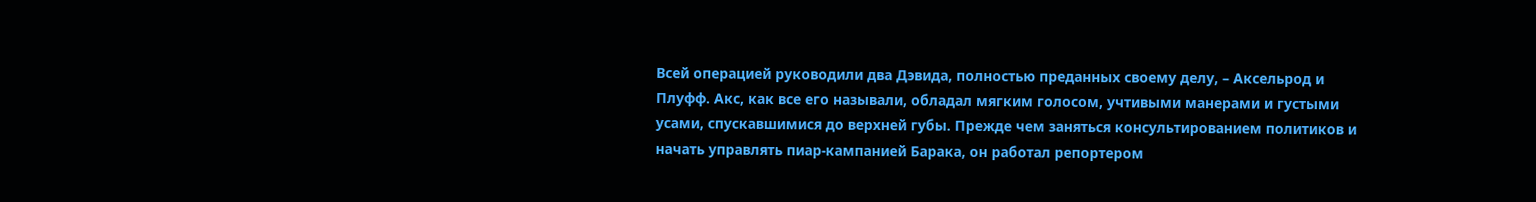Всей операцией руководили два Дэвида, полностью преданных своему делу, – Аксельрод и Плуфф. Акс, как все его называли, обладал мягким голосом, учтивыми манерами и густыми усами, спускавшимися до верхней губы. Прежде чем заняться консультированием политиков и начать управлять пиар-кампанией Барака, он работал репортером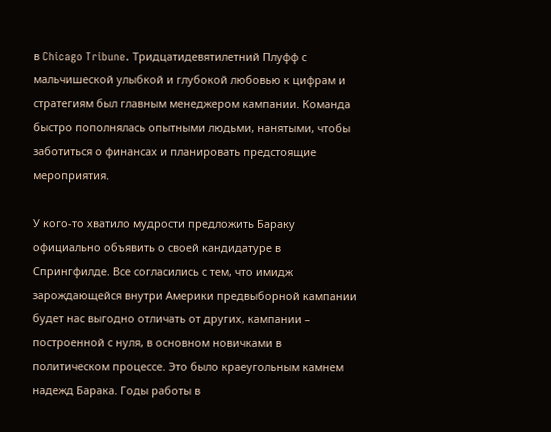в Chicago Tribune. Тридцатидевятилетний Плуфф с мальчишеской улыбкой и глубокой любовью к цифрам и стратегиям был главным менеджером кампании. Команда быстро пополнялась опытными людьми, нанятыми, чтобы заботиться о финансах и планировать предстоящие мероприятия.

У кого-то хватило мудрости предложить Бараку официально объявить о своей кандидатуре в Спрингфилде. Все согласились с тем, что имидж зарождающейся внутри Америки предвыборной кампании будет нас выгодно отличать от других, кампании – построенной с нуля, в основном новичками в политическом процессе. Это было краеугольным камнем надежд Барака. Годы работы в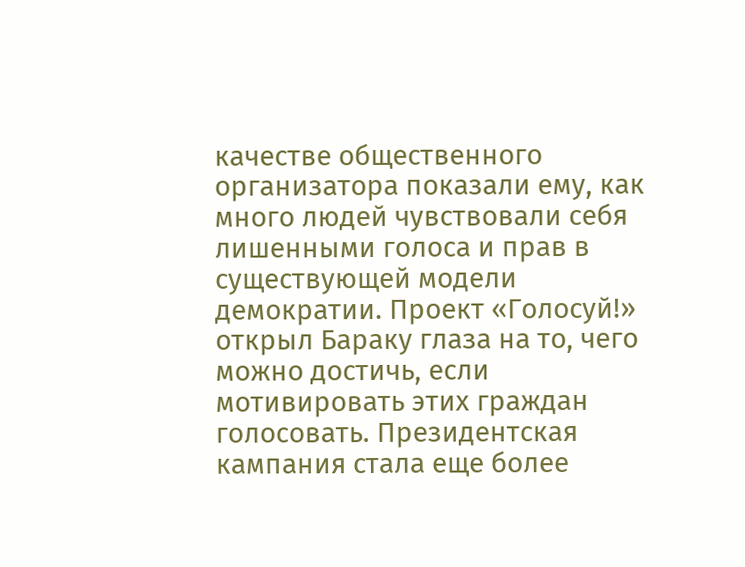качестве общественного организатора показали ему, как много людей чувствовали себя лишенными голоса и прав в существующей модели демократии. Проект «Голосуй!» открыл Бараку глаза на то, чего можно достичь, если мотивировать этих граждан голосовать. Президентская кампания стала еще более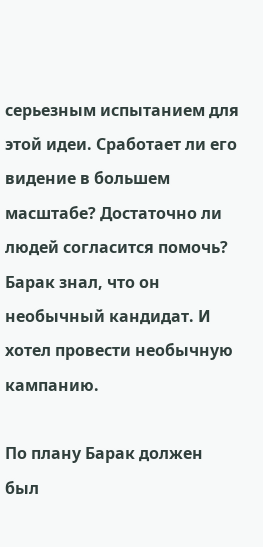серьезным испытанием для этой идеи. Сработает ли его видение в большем масштабе? Достаточно ли людей согласится помочь? Барак знал, что он необычный кандидат. И хотел провести необычную кампанию.

По плану Барак должен был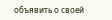объявить о своей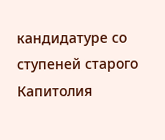кандидатуре со ступеней старого Капитолия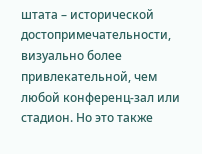штата – исторической достопримечательности, визуально более привлекательной, чем любой конференц-зал или стадион. Но это также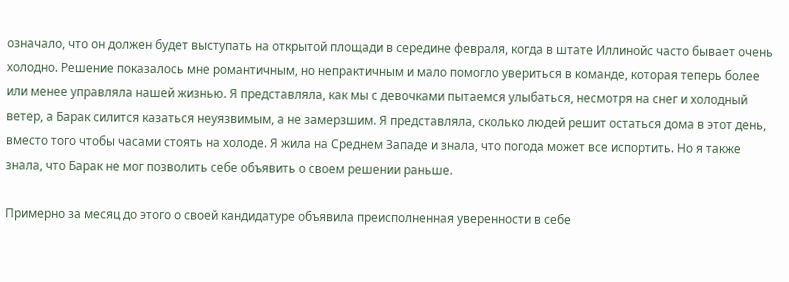означало, что он должен будет выступать на открытой площади в середине февраля, когда в штате Иллинойс часто бывает очень холодно. Решение показалось мне романтичным, но непрактичным и мало помогло увериться в команде, которая теперь более или менее управляла нашей жизнью. Я представляла, как мы с девочками пытаемся улыбаться, несмотря на снег и холодный ветер, а Барак силится казаться неуязвимым, а не замерзшим. Я представляла, сколько людей решит остаться дома в этот день, вместо того чтобы часами стоять на холоде. Я жила на Среднем Западе и знала, что погода может все испортить. Но я также знала, что Барак не мог позволить себе объявить о своем решении раньше.

Примерно за месяц до этого о своей кандидатуре объявила преисполненная уверенности в себе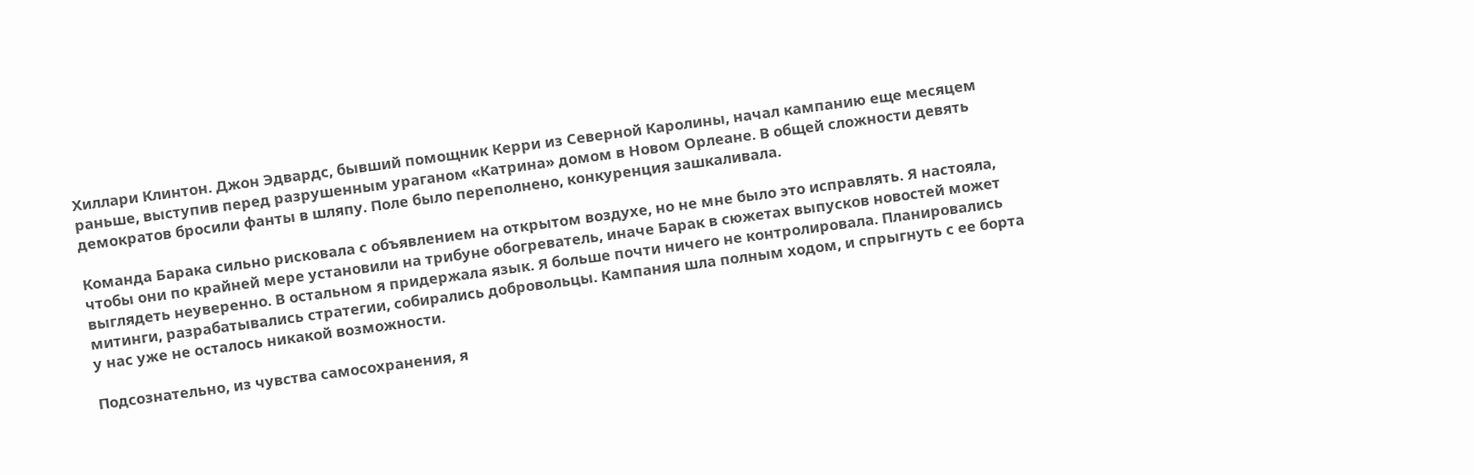Хиллари Клинтон. Джон Эдвардс, бывший помощник Керри из Северной Каролины, начал кампанию еще месяцем раньше, выступив перед разрушенным ураганом «Катрина» домом в Новом Орлеане. В общей сложности девять демократов бросили фанты в шляпу. Поле было переполнено, конкуренция зашкаливала.

Команда Барака сильно рисковала с объявлением на открытом воздухе, но не мне было это исправлять. Я настояла, чтобы они по крайней мере установили на трибуне обогреватель, иначе Барак в сюжетах выпусков новостей может выглядеть неуверенно. В остальном я придержала язык. Я больше почти ничего не контролировала. Планировались митинги, разрабатывались стратегии, собирались добровольцы. Кампания шла полным ходом, и спрыгнуть с ее борта у нас уже не осталось никакой возможности.

Подсознательно, из чувства самосохранения, я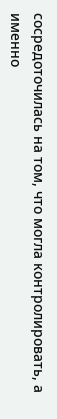сосредоточилась на том, что могла контролировать, а именно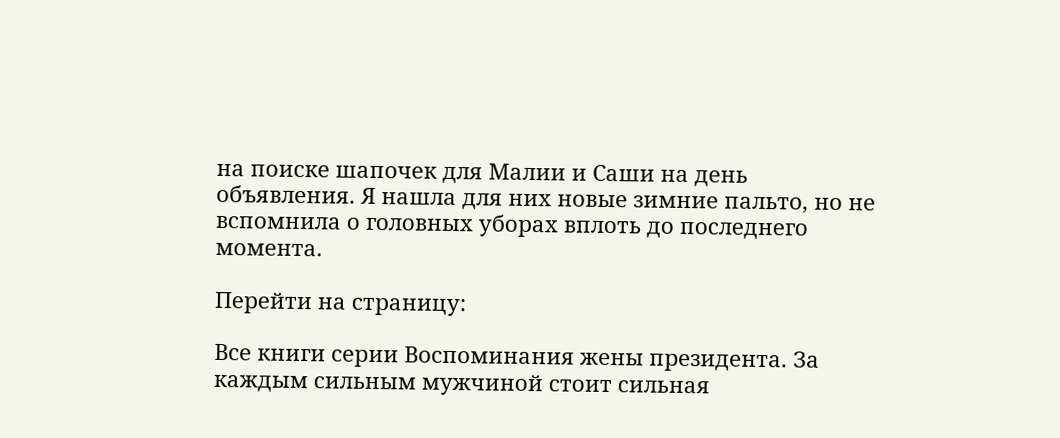на поиске шапочек для Малии и Саши на день объявления. Я нашла для них новые зимние пальто, но не вспомнила о головных уборах вплоть до последнего момента.

Перейти на страницу:

Все книги серии Воспоминания жены президента. За каждым сильным мужчиной стоит сильная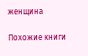женщина

Похожие книги